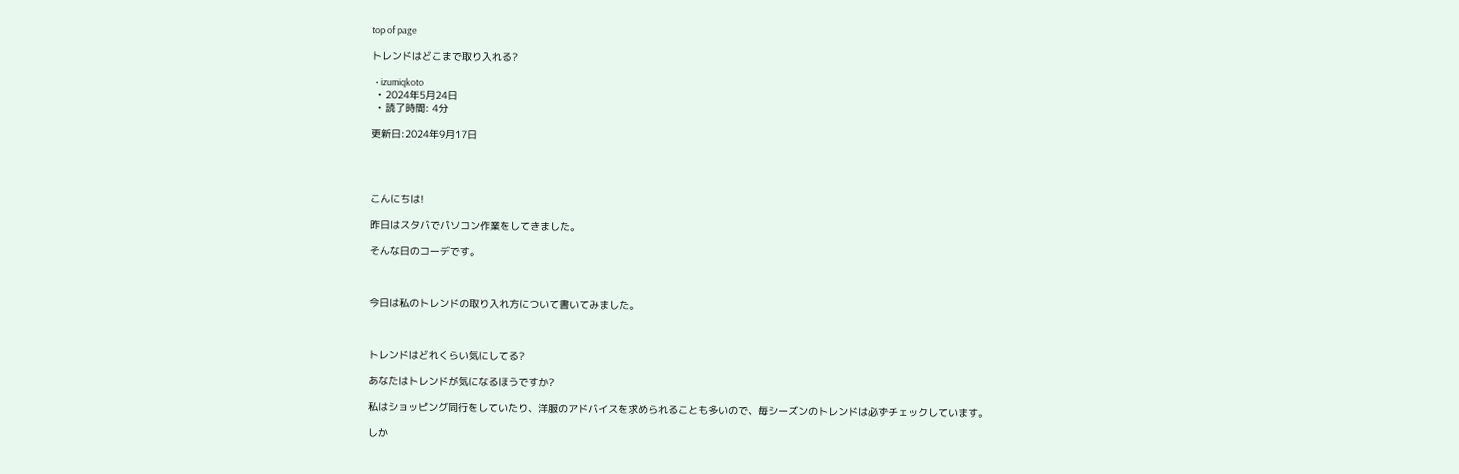top of page

トレンドはどこまで取り入れる?

  • izumiqkoto
  • 2024年5月24日
  • 読了時間: 4分

更新日:2024年9月17日




こんにちは!

昨日はスタバでパソコン作業をしてきました。

そんな日のコーデです。



今日は私のトレンドの取り入れ方について書いてみました。



トレンドはどれくらい気にしてる?

あなたはトレンドが気になるほうですか?

私はショッピング同行をしていたり、洋服のアドバイスを求められることも多いので、毎シーズンのトレンドは必ずチェックしています。

しか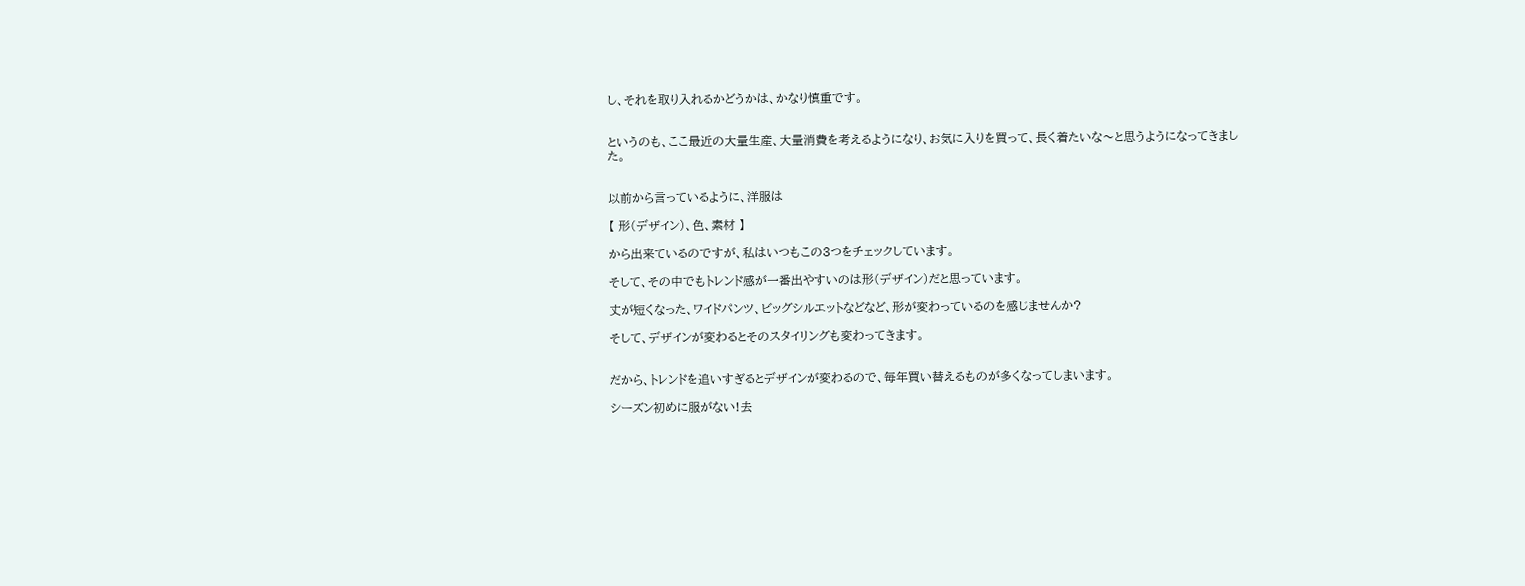し、それを取り入れるかどうかは、かなり慎重です。


というのも、ここ最近の大量生産、大量消費を考えるようになり、お気に入りを買って、長く着たいな〜と思うようになってきました。


以前から言っているように、洋服は

【 形(デザイン)、色、素材 】

から出来ているのですが、私はいつもこの3つをチェックしています。

そして、その中でもトレンド感が一番出やすいのは形(デザイン)だと思っています。

丈が短くなった、ワイドパンツ、ビッグシルエットなどなど、形が変わっているのを感じませんか?

そして、デザインが変わるとそのスタイリングも変わってきます。


だから、トレンドを追いすぎるとデザインが変わるので、毎年買い替えるものが多くなってしまいます。

シーズン初めに服がない!去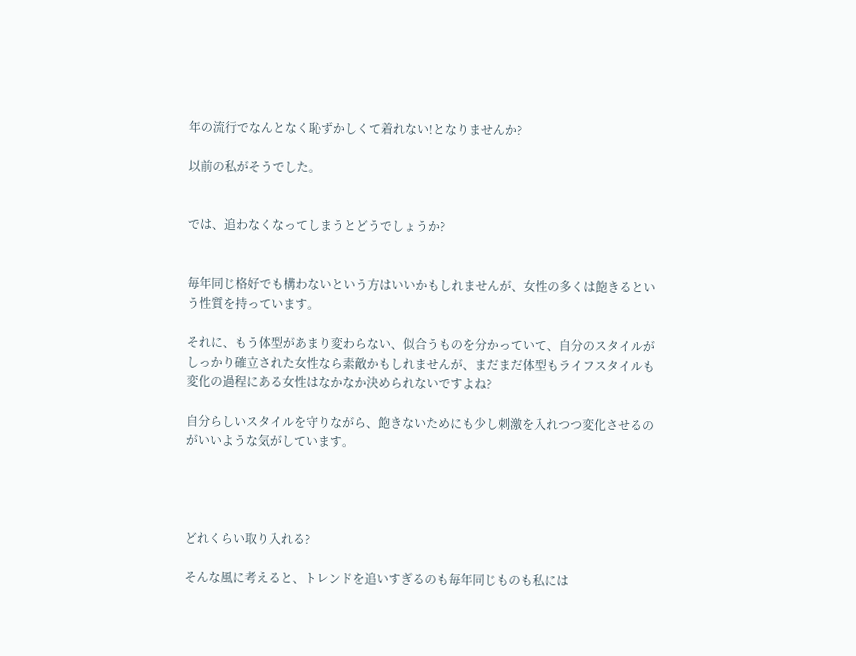年の流行でなんとなく恥ずかしくて着れない!となりませんか?

以前の私がそうでした。


では、追わなくなってしまうとどうでしょうか?


毎年同じ格好でも構わないという方はいいかもしれませんが、女性の多くは飽きるという性質を持っています。

それに、もう体型があまり変わらない、似合うものを分かっていて、自分のスタイルがしっかり確立された女性なら素敵かもしれませんが、まだまだ体型もライフスタイルも変化の過程にある女性はなかなか決められないですよね?

自分らしいスタイルを守りながら、飽きないためにも少し刺激を入れつつ変化させるのがいいような気がしています。




どれくらい取り入れる?

そんな風に考えると、トレンドを追いすぎるのも毎年同じものも私には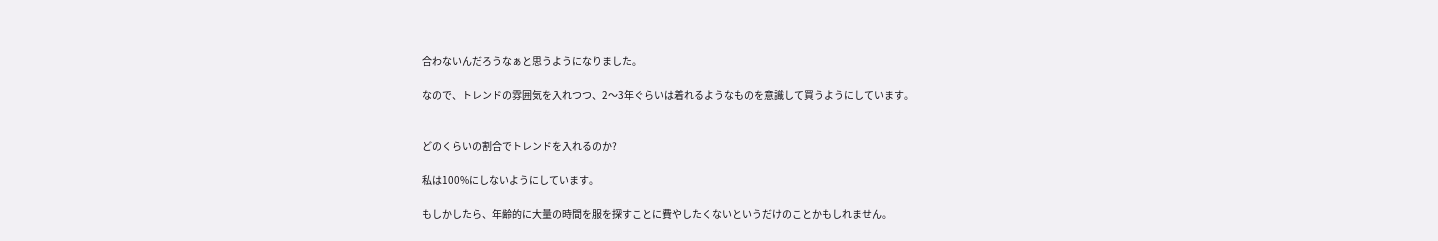合わないんだろうなぁと思うようになりました。

なので、トレンドの雰囲気を入れつつ、2〜3年ぐらいは着れるようなものを意識して買うようにしています。


どのくらいの割合でトレンドを入れるのか?

私は100%にしないようにしています。

もしかしたら、年齢的に大量の時間を服を探すことに費やしたくないというだけのことかもしれません。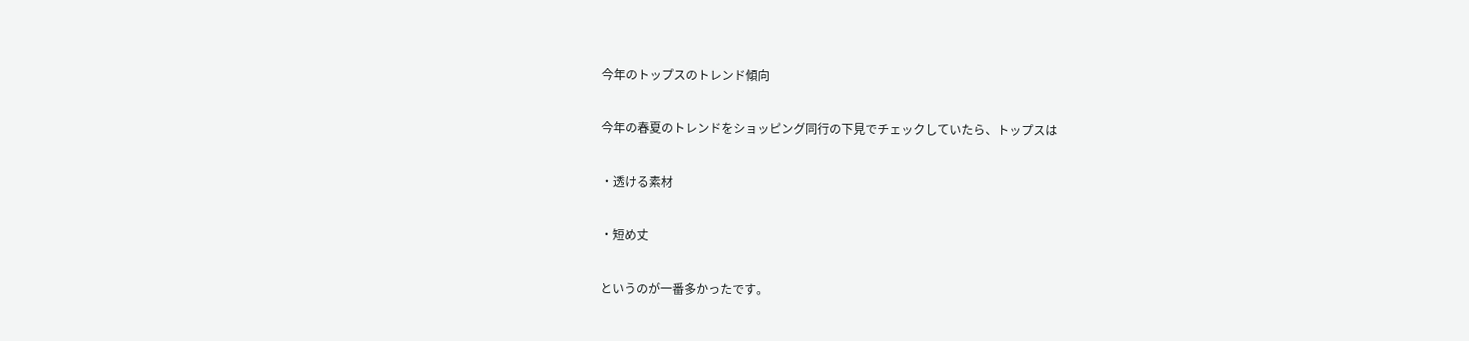今年のトップスのトレンド傾向

今年の春夏のトレンドをショッピング同行の下見でチェックしていたら、トップスは

・透ける素材

・短め丈

というのが一番多かったです。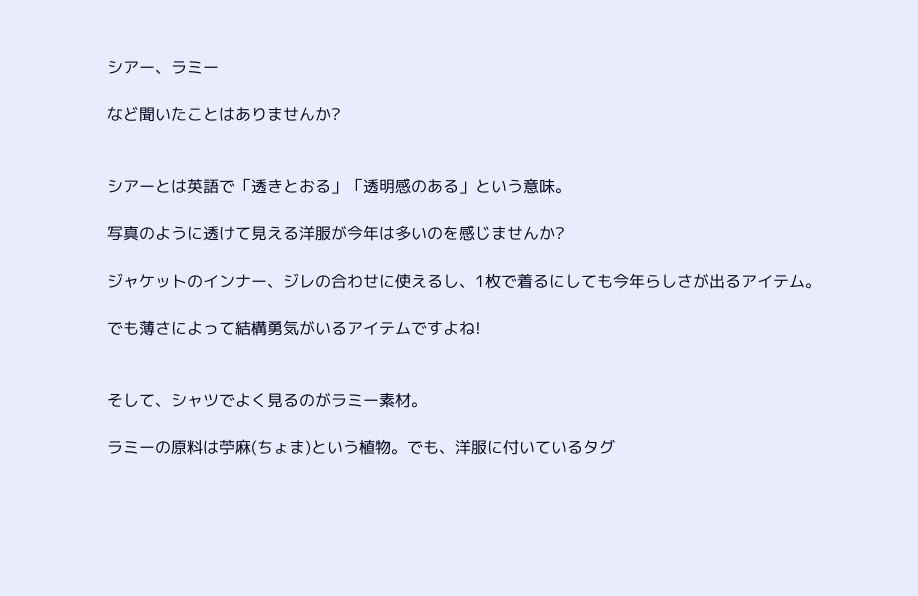シアー、ラミー

など聞いたことはありませんか?


シアーとは英語で「透きとおる」「透明感のある」という意味。

写真のように透けて見える洋服が今年は多いのを感じませんか?

ジャケットのインナー、ジレの合わせに使えるし、1枚で着るにしても今年らしさが出るアイテム。

でも薄さによって結構勇気がいるアイテムですよね!


そして、シャツでよく見るのがラミー素材。

ラミーの原料は苧麻(ちょま)という植物。でも、洋服に付いているタグ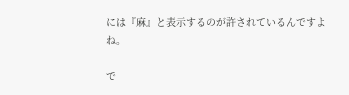には『麻』と表示するのが許されているんですよね。

で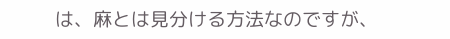は、麻とは見分ける方法なのですが、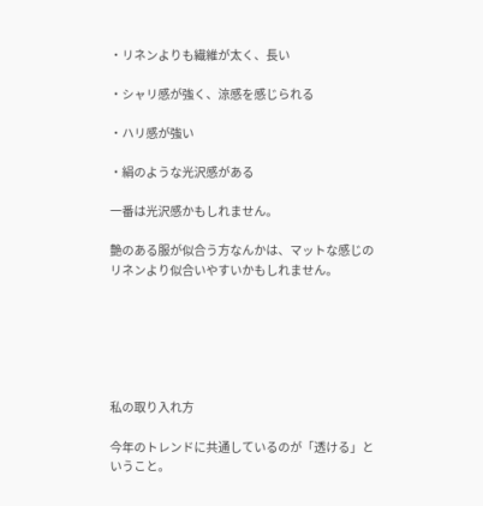・リネンよりも繊維が太く、長い

・シャリ感が強く、涼感を感じられる

・ハリ感が強い

・絹のような光沢感がある

一番は光沢感かもしれません。

艶のある服が似合う方なんかは、マットな感じのリネンより似合いやすいかもしれません。






私の取り入れ方

今年のトレンドに共通しているのが「透ける」ということ。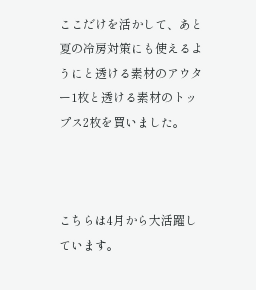ここだけを活かして、あと夏の冷房対策にも使えるようにと透ける素材のアウター1枚と透ける素材のトップス2枚を買いました。



こちらは4月から大活躍しています。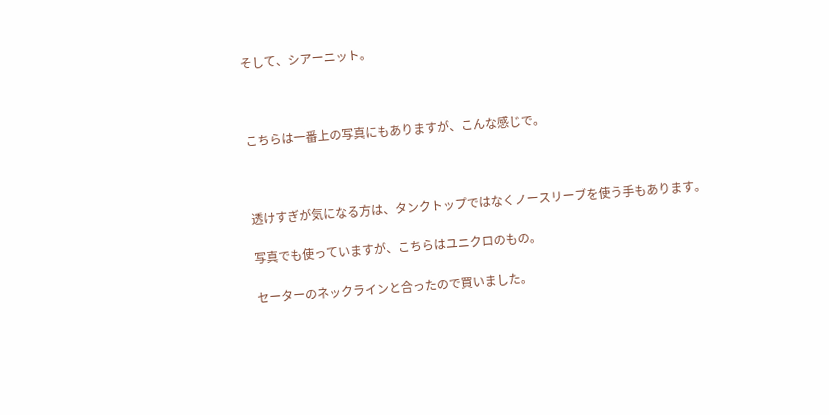そして、シアーニット。



こちらは一番上の写真にもありますが、こんな感じで。



透けすぎが気になる方は、タンクトップではなくノースリーブを使う手もあります。

写真でも使っていますが、こちらはユニクロのもの。

セーターのネックラインと合ったので買いました。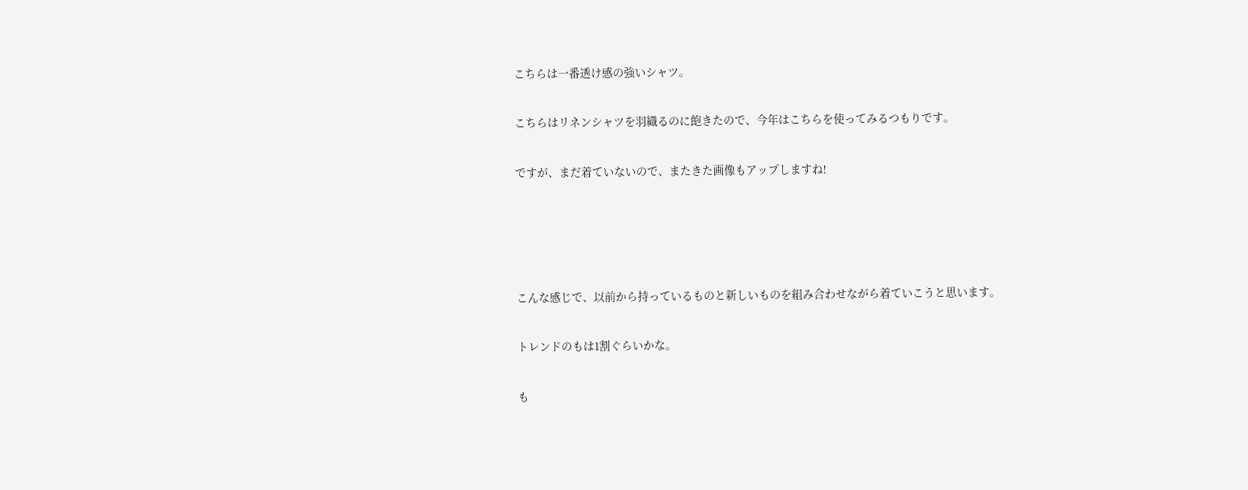こちらは一番透け感の強いシャツ。

こちらはリネンシャツを羽織るのに飽きたので、今年はこちらを使ってみるつもりです。

ですが、まだ着ていないので、またきた画像もアップしますね!




こんな感じで、以前から持っているものと新しいものを組み合わせながら着ていこうと思います。

トレンドのもは1割ぐらいかな。

も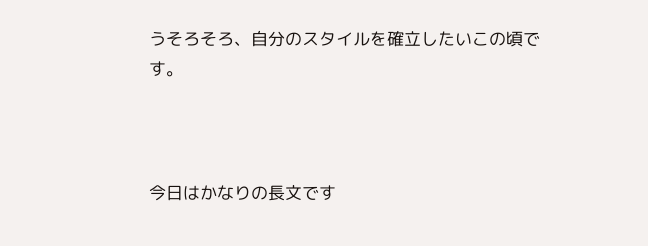うそろそろ、自分のスタイルを確立したいこの頃です。



今日はかなりの長文です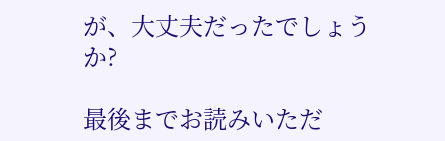が、大丈夫だったでしょうか?

最後までお読みいただ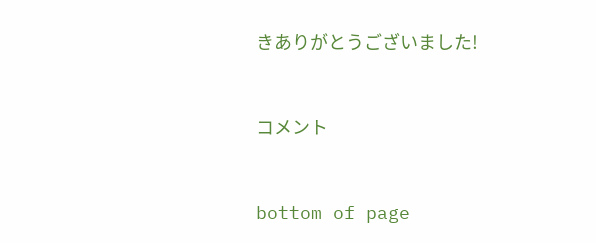きありがとうございました!


コメント


bottom of page